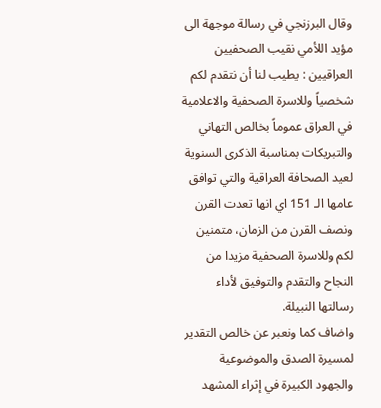وقال البرزنجي في رسالة موجهة الى مؤيد اللأمي نقيب الصحفيين العراقيين : يطيب لنا أن نتقدم لكم شخصياً وللاسرة الصحفية والاعلامية في العراق عموماً بخالص التهاني والتبريكات بمناسبة الذكرى السنوية لعيد الصحافة العراقية والتي توافق عامها الـ 151 اي انها تعدت القرن ونصف القرن من الزمان، متمنين لكم وللاسرة الصحفية مزيدا من النجاح والتقدم والتوفيق لأداء رسالتها النبيلة.
واضاف كما ونعبر عن خالص التقدير لمسيرة الصدق والموضوعية والجهود الكبيرة في إثراء المشهد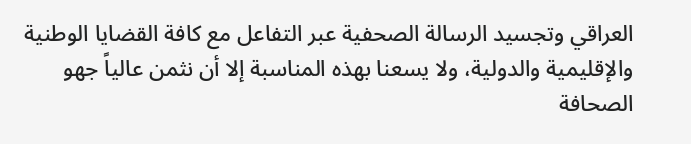العراقي وتجسيد الرسالة الصحفية عبر التفاعل مع كافة القضايا الوطنية والإقليمية والدولية، ولا يسعنا بهذه المناسبة إلا أن نثمن عالياً جهو الصحافة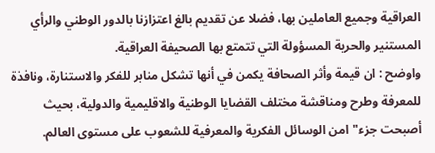العراقية وجميع العاملين بها، فضلا عن تقديم بالغ اعتزازنا بالدور الوطني والرأي المستنير والحرية المسؤولة التي تتمتع بها الصحيفة العراقية.
واوضح : ان قيمة وأثر الصحافة يكمن في أنها تشكل منابر للفكر والاستنارة، ونافذة للمعرفة وطرح ومناقشة مختلف القضايا الوطنية والاقليمية والدولية، بحيث أصبحت جزء"امن الوسائل الفكرية والمعرفية للشعوب على مستوى العالم.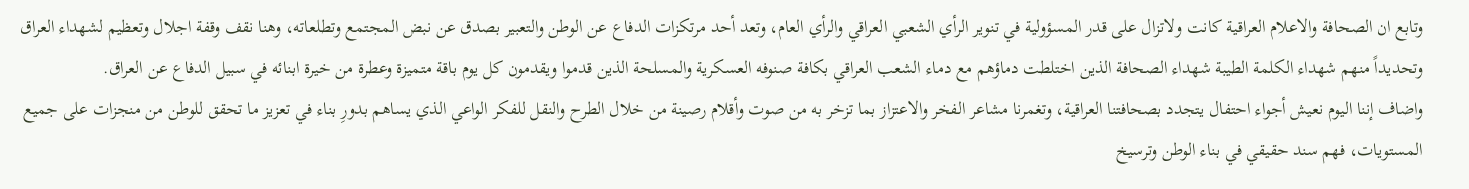وتابع ان الصحافة والاعلام العراقية كانت ولاتزال على قدر المسؤولية في تنوير الرأي الشعبي العراقي والرأي العام، وتعد أحد مرتكزات الدفاع عن الوطن والتعبير بصدق عن نبض المجتمع وتطلعاته، وهنا نقف وقفة اجلال وتعظيم لشهداء العراق وتحديداً منهم شهداء الكلمة الطيبة شهداء الصحافة الذين اختلطت دماؤهم مع دماء الشعب العراقي بكافة صنوفه العسكرية والمسلحة الذين قدموا ويقدمون كل يوم باقة متميزة وعطرة من خيرة ابنائه في سبيل الدفاع عن العراق.
واضاف إننا اليوم نعيش أجواء احتفال يتجدد بصحافتنا العراقية، وتغمرنا مشاعر الفخر والاعتزاز بما تزخر به من صوت وأقلام رصينة من خلال الطرح والنقل للفكر الواعي الذي يساهم بدورِ بناء في تعزيز ما تحقق للوطن من منجزات على جميع المستويات، فهم سند حقيقي في بناء الوطن وترسيخ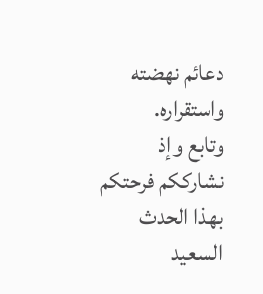دعائم نهضته واستقراره.
وتابع وإذ نشارككم فرحتكم بهذا الحدث السعيد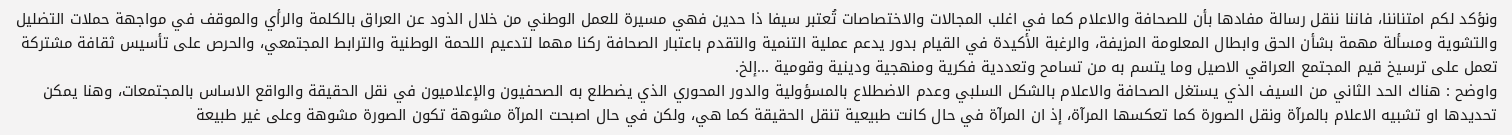ونؤكد لكم امتناننا، فاننا ننقل رسالة مفادها بأن للصحافة والاعلام كما في اغلب المجالات والاختصاصات تُعتبر سيفا ذا حدين فهي مسيرة للعمل الوطني من خلال الذود عن العراق بالكلمة والرأي والموقف في مواجهة حملات التضليل والتشوية ومسألة مهمة بشأن الحق وابطال المعلومة المزيفة، والرغبة الأكيدة في القيام بدور يدعم عملية التنمية والتقدم باعتبار الصحافة ركنا مهما لتدعيم اللحمة الوطنية والترابط المجتمعي، والحرص على تأسيس ثقافة مشتركة تعمل على ترسيخ قيم المجتمع العراقي الاصيل وما يتسم به من تسامح وتعددية فكرية ومنهجية ودينية وقومية ...إلخ.
واوضح : هناك الحد الثاني من السيف الذي يستغل الصحافة والاعلام بالشكل السلبي وعدم الاضطلاع بالمسؤولية والدور المحوري الذي يضطلع به الصحفيون والإعلاميون في نقل الحقيقة والواقع الاساس بالمجتمعات، وهنا يمكن تحديدها او تشبيه الاعلام بالمرآة ونقل الصورة كما تعكسها المرآة، إذ ان المرآة في حال كانت طبيعية تنقل الحقيقة كما هي، ولكن في حال اصبحت المرآة مشوهة تكون الصورة مشوهة وعلى غير طبيعة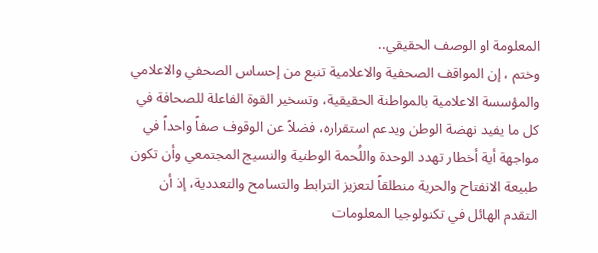المعلومة او الوصف الحقيقي..
وختم ، إن المواقف الصحفية والاعلامية تنبع من إحساس الصحفي والاعلامي والمؤسسة الاعلامية بالمواطنة الحقيقية، وتسخير القوة الفاعلة للصحافة في كل ما يفيد نهضة الوطن ويدعم استقراره، فضلاً عن الوقوف صفاً واحداً في مواجهة أية أخطار تهدد الوحدة واللُحمة الوطنية والنسيج المجتمعي وأن تكون طبيعة الانفتاح والحرية منطلقاً لتعزيز الترابط والتسامح والتعددية، إذ أن التقدم الهائل في تكنولوجيا المعلومات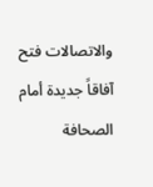والاتصالات فتح آفاقاً جديدة أمام الصحافة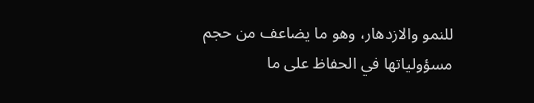للنمو والازدهار، وهو ما يضاعف من حجم مسؤولياتها في الحفاظ على ما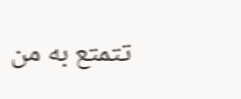تتمتع به من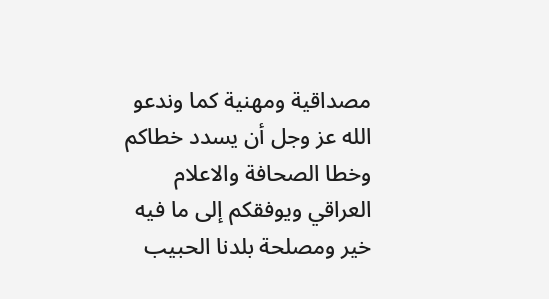مصداقية ومهنية كما وندعو الله عز وجل أن يسدد خطاكم وخطا الصحافة والاعلام العراقي ويوفقكم إلى ما فيه خير ومصلحة بلدنا الحبيب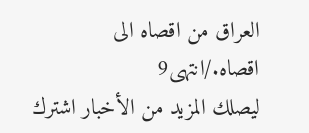العراق من اقصاه الى اقصاه./انتهى9
ليصلك المزيد من الأخبار اشترك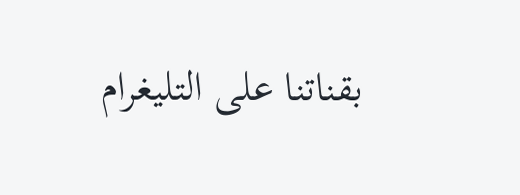بقناتنا على التليغرام